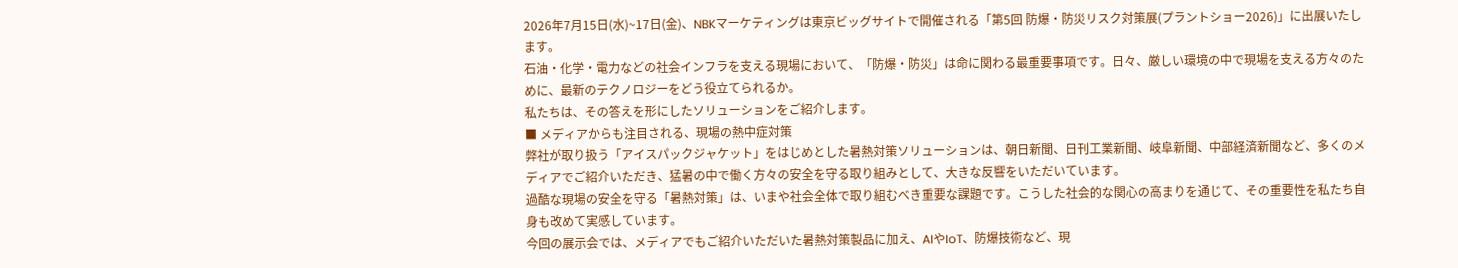2026年7月15日(水)~17日(金)、NBKマーケティングは東京ビッグサイトで開催される「第5回 防爆・防災リスク対策展(プラントショー2026)」に出展いたします。
石油・化学・電力などの社会インフラを支える現場において、「防爆・防災」は命に関わる最重要事項です。日々、厳しい環境の中で現場を支える方々のために、最新のテクノロジーをどう役立てられるか。
私たちは、その答えを形にしたソリューションをご紹介します。
■ メディアからも注目される、現場の熱中症対策
弊社が取り扱う「アイスパックジャケット」をはじめとした暑熱対策ソリューションは、朝日新聞、日刊工業新聞、岐阜新聞、中部経済新聞など、多くのメディアでご紹介いただき、猛暑の中で働く方々の安全を守る取り組みとして、大きな反響をいただいています。
過酷な現場の安全を守る「暑熱対策」は、いまや社会全体で取り組むべき重要な課題です。こうした社会的な関心の高まりを通じて、その重要性を私たち自身も改めて実感しています。
今回の展示会では、メディアでもご紹介いただいた暑熱対策製品に加え、AIやIoT、防爆技術など、現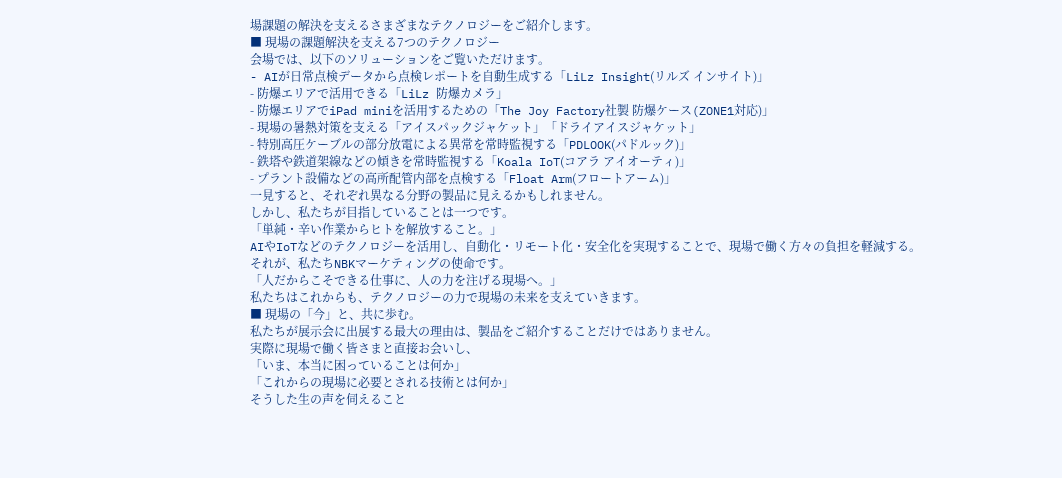場課題の解決を支えるさまざまなテクノロジーをご紹介します。
■ 現場の課題解決を支える7つのテクノロジー
会場では、以下のソリューションをご覧いただけます。
- AIが日常点検データから点検レポートを自動生成する「LiLz Insight(リルズ インサイト)」
- 防爆エリアで活用できる「LiLz 防爆カメラ」
- 防爆エリアでiPad miniを活用するための「The Joy Factory社製 防爆ケース(ZONE1対応)」
- 現場の暑熱対策を支える「アイスパックジャケット」「ドライアイスジャケット」
- 特別高圧ケーブルの部分放電による異常を常時監視する「PDLOOK(パドルック)」
- 鉄塔や鉄道架線などの傾きを常時監視する「Koala IoT(コアラ アイオーティ)」
- プラント設備などの高所配管内部を点検する「Float Arm(フロートアーム)」
一見すると、それぞれ異なる分野の製品に見えるかもしれません。
しかし、私たちが目指していることは一つです。
「単純・辛い作業からヒトを解放すること。」
AIやIoTなどのテクノロジーを活用し、自動化・リモート化・安全化を実現することで、現場で働く方々の負担を軽減する。
それが、私たちNBKマーケティングの使命です。
「人だからこそできる仕事に、人の力を注げる現場へ。」
私たちはこれからも、テクノロジーの力で現場の未来を支えていきます。
■ 現場の「今」と、共に歩む。
私たちが展示会に出展する最大の理由は、製品をご紹介することだけではありません。
実際に現場で働く皆さまと直接お会いし、
「いま、本当に困っていることは何か」
「これからの現場に必要とされる技術とは何か」
そうした生の声を伺えること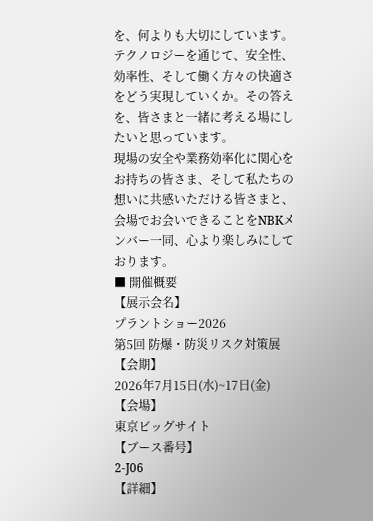を、何よりも大切にしています。
テクノロジーを通じて、安全性、効率性、そして働く方々の快適さをどう実現していくか。その答えを、皆さまと一緒に考える場にしたいと思っています。
現場の安全や業務効率化に関心をお持ちの皆さま、そして私たちの想いに共感いただける皆さまと、会場でお会いできることをNBKメンバー一同、心より楽しみにしております。
■ 開催概要
【展示会名】
プラントショー2026
第5回 防爆・防災リスク対策展
【会期】
2026年7月15日(水)~17日(金)
【会場】
東京ビッグサイト
【ブース番号】
2-J06
【詳細】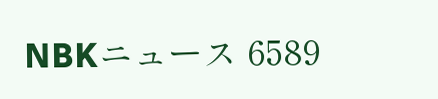NBKニュース 6589